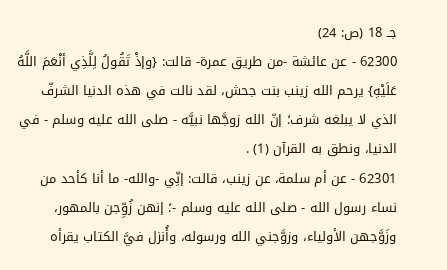جـ 18 (ص: 24)
62300 - عن عائشة -من طريق عمرة- قالت: {وإذْ تَقُولُ لِلَّذِي أنْعَمَ اللَّهُ عَلَيْهِ} يرحم الله زينب بنت جحش، لقد نالت في هذه الدنيا الشرفّ الذي لا يبلغه شرف؛ إنّ الله زوجَّها نبيَّه - صلى الله عليه وسلم - في الدنيا، ونطق به القرآن (1) .
62301 - عن أم سلمة، عن زينب، قالت: إنِّي -والله- ما أنا كأحد من نساء رسول الله - صلى الله عليه وسلم -؛ إنهن زُوِّجن بالمهور، وزَوَّجهن الأولياء، وزوَّجني الله ورسوله، وأُنزل فيَّ الكتاب يقرأه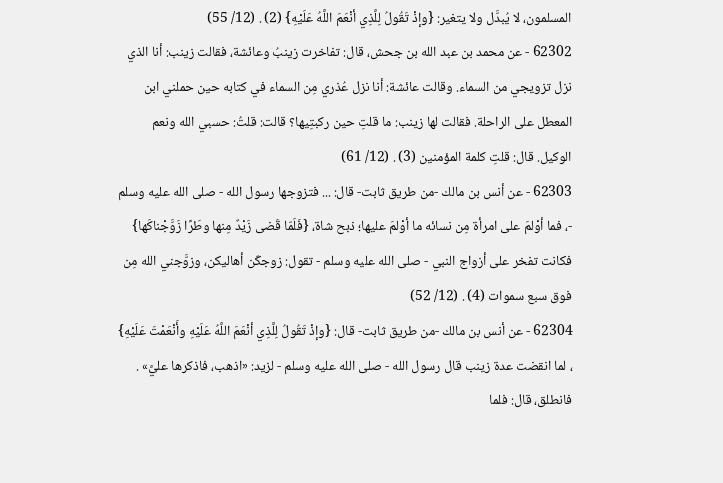المسلمون، لا يُبدَّل ولا يتغير: {وإذْ تَقُولُ لِلَّذِي أنْعَمَ اللَّهُ عَلَيْهِ} (2) . (12/ 55)
62302 - عن محمد بن عبد الله بن جحش، قال: تفاخرت زينبُ وعائشة، فقالت زينب: أنا الذي نزل تزويجي من السماء. وقالت عائشة: أنا نزل عُذري مِن السماء في كتابه حين حملني ابن المعطل على الراحلة. فقالت لها زينب: ما قلتِ حين ركبتِيها؟ قالت: قلتُ: حسبي الله ونعم الوكيل. قال: قلتِ كلمة المؤمنين (3) . (12/ 61)
62303 - عن أنس بن مالك -من طريق ثابت- قال: ... فتزوجها رسول الله - صلى الله عليه وسلم -، فما أوْلمَ على امرأة مِن نسائه ما أوْلمَ عليها؛ ذبح شاة، {فَلَمّا قَضى زَيْدٌ مِنها وطَرًا زَوَّجْناكَها} فكانت تفخر على أزواج النبي - صلى الله عليه وسلم - تقول: زوجكّن أهاليكن، وزوَّجني الله مِن فوق سبع سموات (4) . (12/ 52)
62304 - عن أنس بن مالك -من طريق ثابت- قال: {وإذْ تَقُولُ لِلَّذِي أنْعَمَ اللَّهُ عَلَيْهِ وأَنْعَمْتَ عَلَيْهِ} ، لما انقضت عدة زينب قال رسول الله - صلى الله عليه وسلم - لزيد: «اذهب، فاذكرها عليَّ» . فانطلق، قال: فلما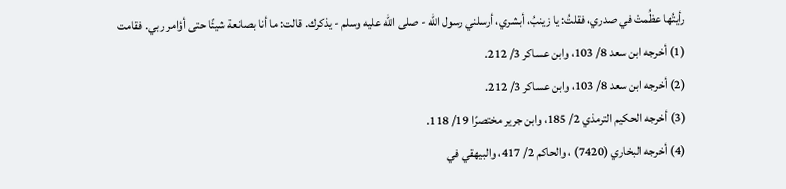رأيتُها عظُمتْ في صدري، فقلتُ: يا زينبُ، أبشري، أرسلني رسول الله - صلى الله عليه وسلم - يذكرك. قالت: ما أنا بصانعة شيئًا حتى أؤامر ربي. فقامت
(1) أخرجه ابن سعد 8/ 103، وابن عساكر 3/ 212.
(2) أخرجه ابن سعد 8/ 103، وابن عساكر 3/ 212.
(3) أخرجه الحكيم الترمذي 2/ 185، وابن جرير مختصرًا 19/ 118.
(4) أخرجه البخاري (7420) ، والحاكم 2/ 417، والبيهقي في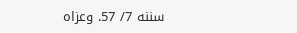سننه 7/ 57. وعزاه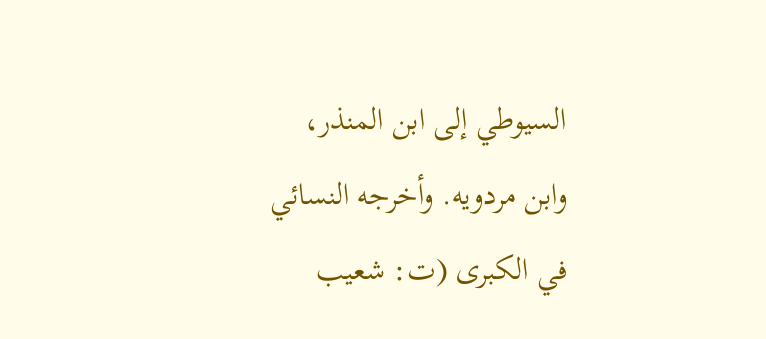السيوطي إلى ابن المنذر، وابن مردويه. وأخرجه النسائي في الكبرى (ت: شعيب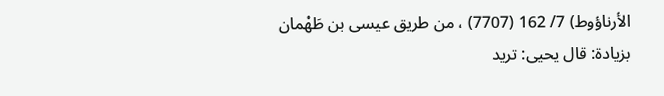الأرناؤوط) 7/ 162 (7707) ، من طريق عيسى بن طَهْمان بزيادة: قال يحيى: تريد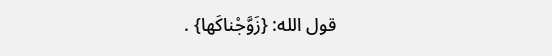قول الله: {زَوَّجْناكَها} .